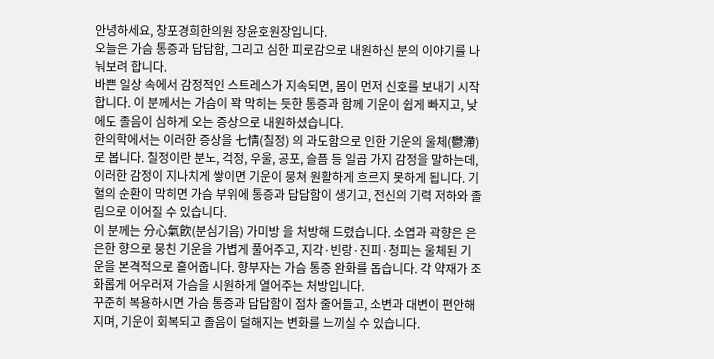안녕하세요, 창포경희한의원 장윤호원장입니다.
오늘은 가슴 통증과 답답함, 그리고 심한 피로감으로 내원하신 분의 이야기를 나눠보려 합니다.
바쁜 일상 속에서 감정적인 스트레스가 지속되면, 몸이 먼저 신호를 보내기 시작합니다. 이 분께서는 가슴이 꽉 막히는 듯한 통증과 함께 기운이 쉽게 빠지고, 낮에도 졸음이 심하게 오는 증상으로 내원하셨습니다.
한의학에서는 이러한 증상을 七情(칠정) 의 과도함으로 인한 기운의 울체(鬱滯)로 봅니다. 칠정이란 분노, 걱정, 우울, 공포, 슬픔 등 일곱 가지 감정을 말하는데, 이러한 감정이 지나치게 쌓이면 기운이 뭉쳐 원활하게 흐르지 못하게 됩니다. 기혈의 순환이 막히면 가슴 부위에 통증과 답답함이 생기고, 전신의 기력 저하와 졸림으로 이어질 수 있습니다.
이 분께는 分心氣飮(분심기음) 가미방 을 처방해 드렸습니다. 소엽과 곽향은 은은한 향으로 뭉친 기운을 가볍게 풀어주고, 지각·빈랑·진피·청피는 울체된 기운을 본격적으로 흩어줍니다. 향부자는 가슴 통증 완화를 돕습니다. 각 약재가 조화롭게 어우러져 가슴을 시원하게 열어주는 처방입니다.
꾸준히 복용하시면 가슴 통증과 답답함이 점차 줄어들고, 소변과 대변이 편안해지며, 기운이 회복되고 졸음이 덜해지는 변화를 느끼실 수 있습니다.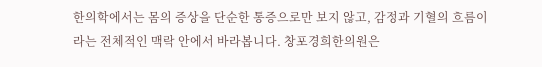한의학에서는 몸의 증상을 단순한 통증으로만 보지 않고, 감정과 기혈의 흐름이라는 전체적인 맥락 안에서 바라봅니다. 창포경희한의원은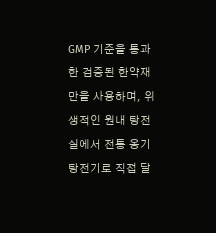GMP 기준을 통과한 검증된 한약재만을 사용하며, 위생적인 원내 탕전실에서 전통 옹기탕전기로 직접 달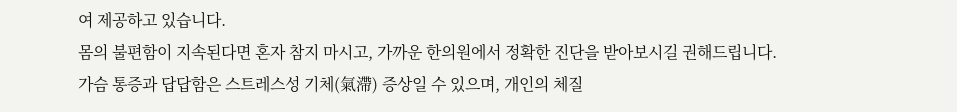여 제공하고 있습니다.
몸의 불편함이 지속된다면 혼자 참지 마시고, 가까운 한의원에서 정확한 진단을 받아보시길 권해드립니다.
가슴 통증과 답답함은 스트레스성 기체(氣滯) 증상일 수 있으며, 개인의 체질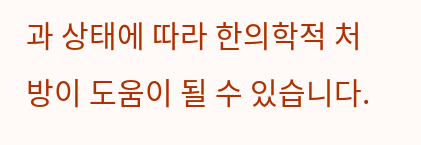과 상태에 따라 한의학적 처방이 도움이 될 수 있습니다.